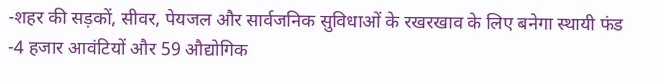-शहर की सड़कों, सीवर, पेयजल और सार्वजनिक सुविधाओं के रखरखाव के लिए बनेगा स्थायी फंड
-4 हजार आवंटियों और 59 औद्योगिक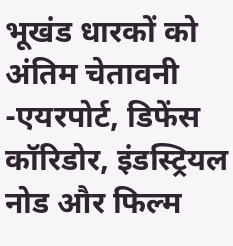भूखंड धारकों को अंतिम चेतावनी
-एयरपोर्ट, डिफेंस कॉरिडोर, इंडस्ट्रियल नोड और फिल्म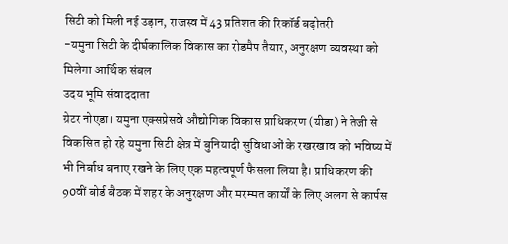सिटी को मिली नई उड़ान, राजस्व में 43 प्रतिशत की रिकॉर्ड बढ़ोतरी
-यमुना सिटी के दीर्घकालिक विकास का रोडमैप तैयार, अनुरक्षण व्यवस्था को मिलेगा आर्थिक संबल
उदय भूमि संवाददाता
ग्रेटर नोएडा। यमुना एक्सप्रेसवे औद्योगिक विकास प्राधिकरण (यीडा) ने तेजी से विकसित हो रहे यमुना सिटी क्षेत्र में बुनियादी सुविधाओं के रखरखाव को भविष्य में भी निर्बाध बनाए रखने के लिए एक महत्वपूर्ण फैसला लिया है। प्राधिकरण की 90वीं बोर्ड बैठक में शहर के अनुरक्षण और मरम्मत कार्यों के लिए अलग से कार्पस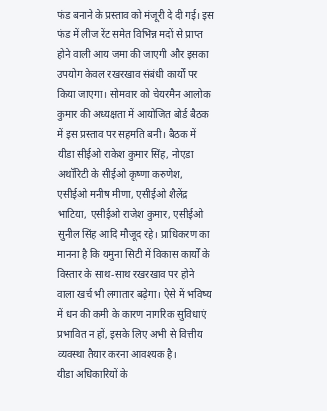फंड बनाने के प्रस्ताव को मंजूरी दे दी गई। इस फंड में लीज रेंट समेत विभिन्न मदों से प्राप्त होने वाली आय जमा की जाएगी और इसका उपयोग केवल रखरखाव संबंधी कार्यों पर किया जाएगा। सोमवार को चेयरमैन आलोक कुमार की अध्यक्षता में आयोजित बोर्ड बैठक में इस प्रस्ताव पर सहमति बनी। बैठक में यीडा सीईओ राकेश कुमार सिंह, नोएडा अथॉरिटी के सीईओ कृष्णा करुणेश, एसीईओ मनीष मीणा, एसीईओ शैलेंद्र भाटिया, एसीईओ राजेश कुमार, एसीईओ सुनील सिंह आदि मौजूद रहे। प्राधिकरण का मानना है कि यमुना सिटी में विकास कार्यों के विस्तार के साथ-साथ रखरखाव पर होने वाला खर्च भी लगातार बढ़ेगा। ऐसे में भविष्य में धन की कमी के कारण नागरिक सुविधाएं प्रभावित न हों, इसके लिए अभी से वित्तीय व्यवस्था तैयार करना आवश्यक है।
यीडा अधिकारियों के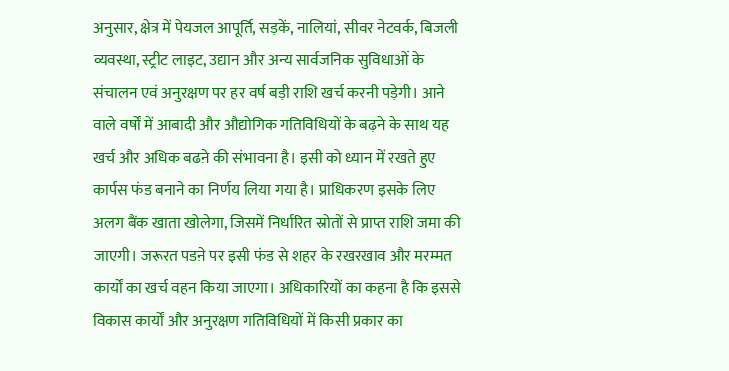अनुसार, क्षेत्र में पेयजल आपूर्ति, सड़कें, नालियां, सीवर नेटवर्क, बिजली व्यवस्था, स्ट्रीट लाइट, उद्यान और अन्य सार्वजनिक सुविधाओं के संचालन एवं अनुरक्षण पर हर वर्ष बड़ी राशि खर्च करनी पड़ेगी। आने वाले वर्षों में आबादी और औद्योगिक गतिविधियों के बढ़ने के साथ यह खर्च और अधिक बढऩे की संभावना है। इसी को ध्यान में रखते हुए कार्पस फंड बनाने का निर्णय लिया गया है। प्राधिकरण इसके लिए अलग बैंक खाता खोलेगा, जिसमें निर्धारित स्रोतों से प्राप्त राशि जमा की जाएगी। जरूरत पडऩे पर इसी फंड से शहर के रखरखाव और मरम्मत कार्यों का खर्च वहन किया जाएगा। अधिकारियों का कहना है कि इससे विकास कार्यों और अनुरक्षण गतिविधियों में किसी प्रकार का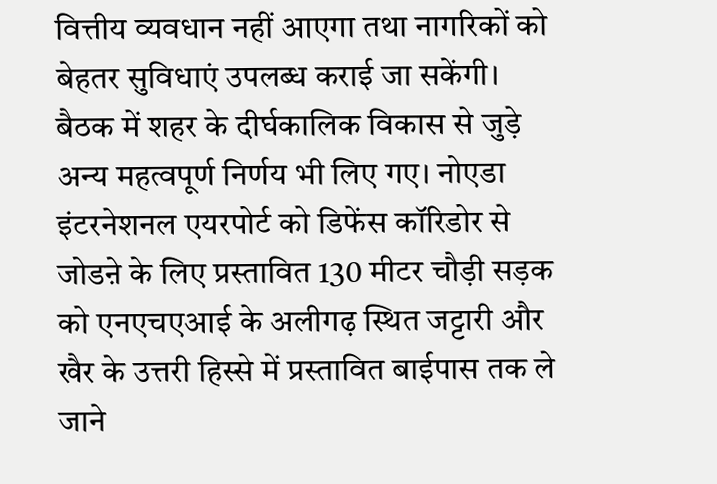वित्तीय व्यवधान नहीं आएगा तथा नागरिकों को बेहतर सुविधाएं उपलब्ध कराई जा सकेंगी।
बैठक में शहर के दीर्घकालिक विकास से जुड़े अन्य महत्वपूर्ण निर्णय भी लिए गए। नोएडा इंटरनेशनल एयरपोर्ट को डिफेंस कॉरिडोर से जोडऩे के लिए प्रस्तावित 130 मीटर चौड़ी सड़क को एनएचएआई के अलीगढ़ स्थित जट्टारी और खैर के उत्तरी हिस्से में प्रस्तावित बाईपास तक ले जाने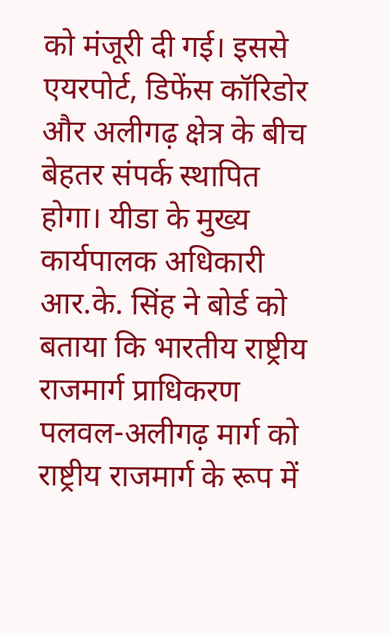को मंजूरी दी गई। इससे एयरपोर्ट, डिफेंस कॉरिडोर और अलीगढ़ क्षेत्र के बीच बेहतर संपर्क स्थापित होगा। यीडा के मुख्य कार्यपालक अधिकारी आर.के. सिंह ने बोर्ड को बताया कि भारतीय राष्ट्रीय राजमार्ग प्राधिकरण पलवल-अलीगढ़ मार्ग को राष्ट्रीय राजमार्ग के रूप में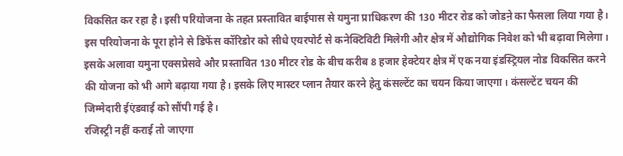विकसित कर रहा है। इसी परियोजना के तहत प्रस्तावित बाईपास से यमुना प्राधिकरण की 130 मीटर रोड को जोडऩे का फैसला लिया गया है। इस परियोजना के पूरा होने से डिफेंस कॉरिडोर को सीधे एयरपोर्ट से कनेक्टिविटी मिलेगी और क्षेत्र में औद्योगिक निवेश को भी बढ़ावा मिलेगा। इसके अलावा यमुना एक्सप्रेसवे और प्रस्तावित 130 मीटर रोड के बीच करीब 8 हजार हेक्टेयर क्षेत्र में एक नया इंडस्ट्रियल नोड विकसित करने की योजना को भी आगे बढ़ाया गया है। इसके लिए मास्टर प्लान तैयार करने हेतु कंसल्टेंट का चयन किया जाएगा। कंसल्टेंट चयन की जिम्मेदारी ईएंडवाई को सौंपी गई है।
रजिस्ट्री नहीं कराई तो जाएगा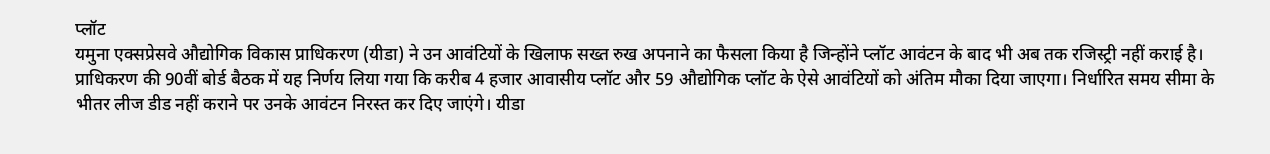प्लॉट
यमुना एक्सप्रेसवे औद्योगिक विकास प्राधिकरण (यीडा) ने उन आवंटियों के खिलाफ सख्त रुख अपनाने का फैसला किया है जिन्होंने प्लॉट आवंटन के बाद भी अब तक रजिस्ट्री नहीं कराई है। प्राधिकरण की 90वीं बोर्ड बैठक में यह निर्णय लिया गया कि करीब 4 हजार आवासीय प्लॉट और 59 औद्योगिक प्लॉट के ऐसे आवंटियों को अंतिम मौका दिया जाएगा। निर्धारित समय सीमा के भीतर लीज डीड नहीं कराने पर उनके आवंटन निरस्त कर दिए जाएंगे। यीडा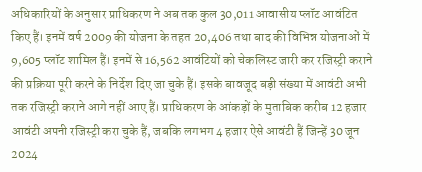अधिकारियों के अनुसार प्राधिकरण ने अब तक कुल 30,011 आवासीय प्लॉट आवंटित किए हैं। इनमें वर्ष 2009 की योजना के तहत 20,406 तथा बाद की विभिन्न योजनाओं में 9,605 प्लॉट शामिल हैं। इनमें से 16,562 आवंटियों को चेकलिस्ट जारी कर रजिस्ट्री कराने की प्रक्रिया पूरी करने के निर्देश दिए जा चुके हैं। इसके बावजूद बड़ी संख्या में आवंटी अभी तक रजिस्ट्री कराने आगे नहीं आए हैं। प्राधिकरण के आंकड़ों के मुताबिक करीब 12 हजार आवंटी अपनी रजिस्ट्री करा चुके हैं, जबकि लगभग 4 हजार ऐसे आवंटी हैं जिन्हें 30 जून 2024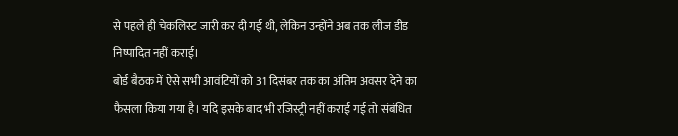से पहले ही चेकलिस्ट जारी कर दी गई थी, लेकिन उन्होंने अब तक लीज डीड निष्पादित नहीं कराई।
बोर्ड बैठक में ऐसे सभी आवंटियों को 31 दिसंबर तक का अंतिम अवसर देने का फैसला किया गया है। यदि इसके बाद भी रजिस्ट्री नहीं कराई गई तो संबंधित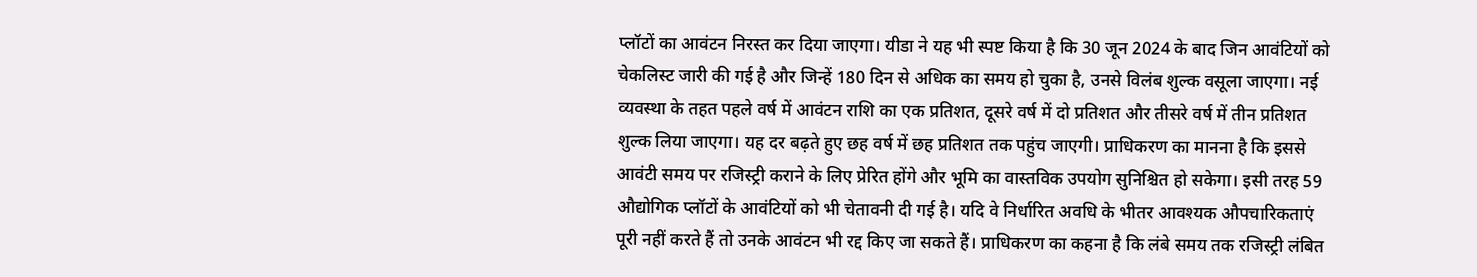प्लॉटों का आवंटन निरस्त कर दिया जाएगा। यीडा ने यह भी स्पष्ट किया है कि 30 जून 2024 के बाद जिन आवंटियों को चेकलिस्ट जारी की गई है और जिन्हें 180 दिन से अधिक का समय हो चुका है, उनसे विलंब शुल्क वसूला जाएगा। नई व्यवस्था के तहत पहले वर्ष में आवंटन राशि का एक प्रतिशत, दूसरे वर्ष में दो प्रतिशत और तीसरे वर्ष में तीन प्रतिशत शुल्क लिया जाएगा। यह दर बढ़ते हुए छह वर्ष में छह प्रतिशत तक पहुंच जाएगी। प्राधिकरण का मानना है कि इससे आवंटी समय पर रजिस्ट्री कराने के लिए प्रेरित होंगे और भूमि का वास्तविक उपयोग सुनिश्चित हो सकेगा। इसी तरह 59 औद्योगिक प्लॉटों के आवंटियों को भी चेतावनी दी गई है। यदि वे निर्धारित अवधि के भीतर आवश्यक औपचारिकताएं पूरी नहीं करते हैं तो उनके आवंटन भी रद्द किए जा सकते हैं। प्राधिकरण का कहना है कि लंबे समय तक रजिस्ट्री लंबित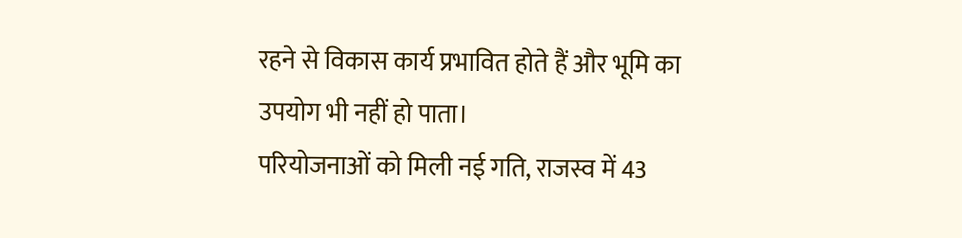रहने से विकास कार्य प्रभावित होते हैं और भूमि का उपयोग भी नहीं हो पाता।
परियोजनाओं को मिली नई गति, राजस्व में 43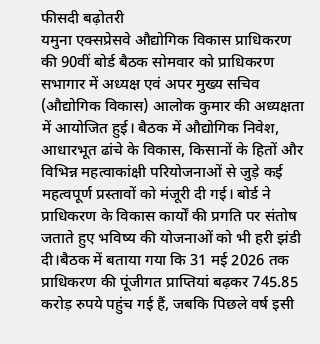फीसदी बढ़ोतरी
यमुना एक्सप्रेसवे औद्योगिक विकास प्राधिकरण की 90वीं बोर्ड बैठक सोमवार को प्राधिकरण सभागार में अध्यक्ष एवं अपर मुख्य सचिव (औद्योगिक विकास) आलोक कुमार की अध्यक्षता में आयोजित हुई। बैठक में औद्योगिक निवेश, आधारभूत ढांचे के विकास, किसानों के हितों और विभिन्न महत्वाकांक्षी परियोजनाओं से जुड़े कई महत्वपूर्ण प्रस्तावों को मंजूरी दी गई। बोर्ड ने प्राधिकरण के विकास कार्यों की प्रगति पर संतोष जताते हुए भविष्य की योजनाओं को भी हरी झंडी दी।बैठक में बताया गया कि 31 मई 2026 तक प्राधिकरण की पूंजीगत प्राप्तियां बढ़कर 745.85 करोड़ रुपये पहुंच गई हैं, जबकि पिछले वर्ष इसी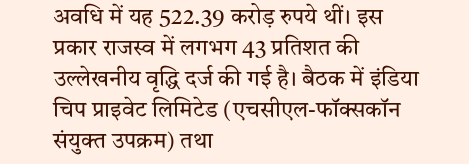अवधि में यह 522.39 करोड़ रुपये थीं। इस प्रकार राजस्व में लगभग 43 प्रतिशत की उल्लेखनीय वृद्धि दर्ज की गई है। बैठक में इंडिया चिप प्राइवेट लिमिटेड (एचसीएल-फॉक्सकॉन संयुक्त उपक्रम) तथा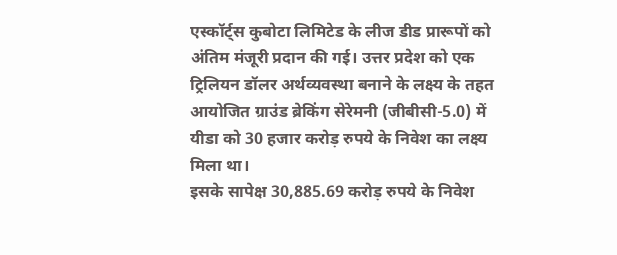एस्कॉर्ट्स कुबोटा लिमिटेड के लीज डीड प्रारूपों को अंतिम मंजूरी प्रदान की गई। उत्तर प्रदेश को एक ट्रिलियन डॉलर अर्थव्यवस्था बनाने के लक्ष्य के तहत आयोजित ग्राउंड ब्रेकिंग सेरेमनी (जीबीसी-5.0) में यीडा को 30 हजार करोड़ रुपये के निवेश का लक्ष्य मिला था।
इसके सापेक्ष 30,885.69 करोड़ रुपये के निवेश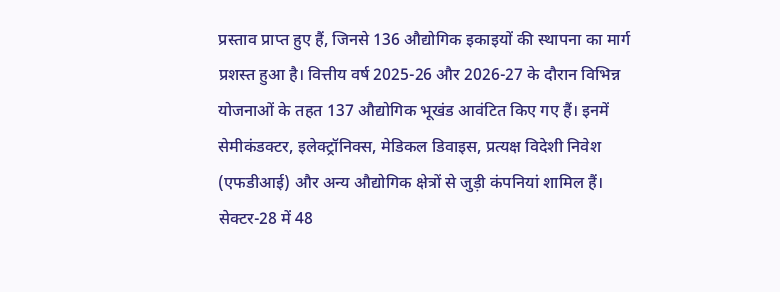प्रस्ताव प्राप्त हुए हैं, जिनसे 136 औद्योगिक इकाइयों की स्थापना का मार्ग प्रशस्त हुआ है। वित्तीय वर्ष 2025-26 और 2026-27 के दौरान विभिन्न योजनाओं के तहत 137 औद्योगिक भूखंड आवंटित किए गए हैं। इनमें सेमीकंडक्टर, इलेक्ट्रॉनिक्स, मेडिकल डिवाइस, प्रत्यक्ष विदेशी निवेश (एफडीआई) और अन्य औद्योगिक क्षेत्रों से जुड़ी कंपनियां शामिल हैं। सेक्टर-28 में 48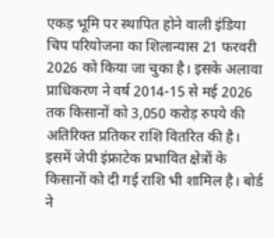एकड़ भूमि पर स्थापित होने वाली इंडिया चिप परियोजना का शिलान्यास 21 फरवरी 2026 को किया जा चुका है। इसके अलावा प्राधिकरण ने वर्ष 2014-15 से मई 2026 तक किसानों को 3,050 करोड़ रुपये की अतिरिक्त प्रतिकर राशि वितरित की है। इसमें जेपी इंफ्राटेक प्रभावित क्षेत्रों के किसानों को दी गई राशि भी शामिल है। बोर्ड ने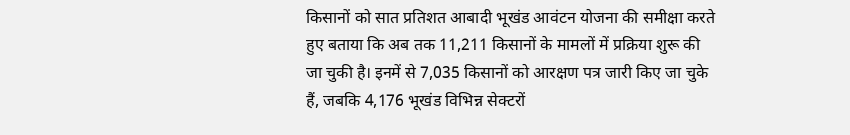किसानों को सात प्रतिशत आबादी भूखंड आवंटन योजना की समीक्षा करते हुए बताया कि अब तक 11,211 किसानों के मामलों में प्रक्रिया शुरू की जा चुकी है। इनमें से 7,035 किसानों को आरक्षण पत्र जारी किए जा चुके हैं, जबकि 4,176 भूखंड विभिन्न सेक्टरों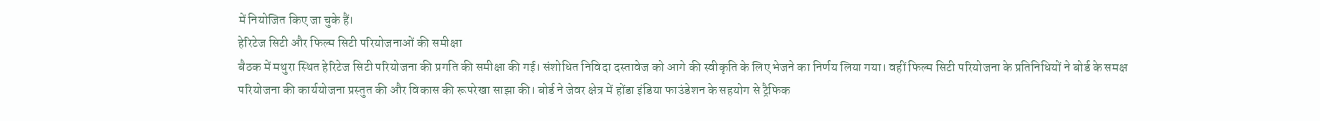में नियोजित किए जा चुके हैं।
हेरिटेज सिटी और फिल्म सिटी परियोजनाओं की समीक्षा
बैठक में मथुरा स्थित हेरिटेज सिटी परियोजना की प्रगति की समीक्षा की गई। संशोधित निविदा दस्तावेज को आगे की स्वीकृति के लिए भेजने का निर्णय लिया गया। वहीं फिल्म सिटी परियोजना के प्रतिनिधियों ने बोर्ड के समक्ष परियोजना की कार्ययोजना प्रस्तुत की और विकास की रूपरेखा साझा की। बोर्ड ने जेवर क्षेत्र में होंडा इंडिया फाउंडेशन के सहयोग से ट्रैफिक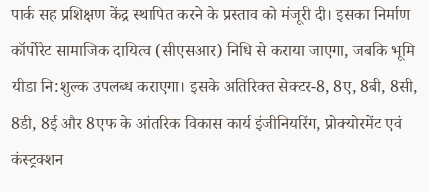पार्क सह प्रशिक्षण केंद्र स्थापित करने के प्रस्ताव को मंजूरी दी। इसका निर्माण कॉर्पोरेट सामाजिक दायित्व (सीएसआर) निधि से कराया जाएगा, जबकि भूमि यीडा नि:शुल्क उपलब्ध कराएगा। इसके अतिरिक्त सेक्टर-8, 8ए, 8बी, 8सी, 8डी, 8ई और 8एफ के आंतरिक विकास कार्य इंजीनियरिंग, प्रोक्योरमेंट एवं कंस्ट्रक्शन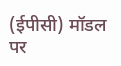(ईपीसी) मॉडल पर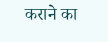कराने का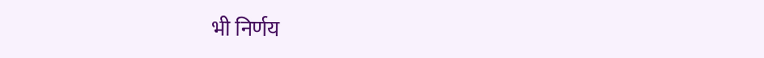भी निर्णय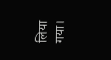लिया गया।